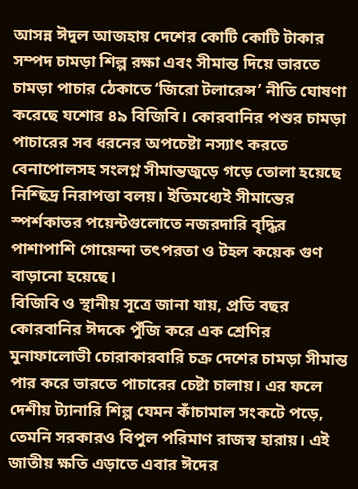আসন্ন ঈদুল আজহায় দেশের কোটি কোটি টাকার সম্পদ চামড়া শিল্প রক্ষা এবং সীমান্ত দিয়ে ভারতে চামড়া পাচার ঠেকাতে ‘জিরো টলারেন্স’ নীতি ঘোষণা করেছে যশোর ৪৯ বিজিবি। কোরবানির পশুর চামড়া পাচারের সব ধরনের অপচেষ্টা নস্যাৎ করতে বেনাপোলসহ সংলগ্ন সীমান্তজুড়ে গড়ে তোলা হয়েছে নিশ্ছিদ্র নিরাপত্তা বলয়। ইতিমধ্যেই সীমান্তের স্পর্শকাতর পয়েন্টগুলোতে নজরদারি বৃদ্ধির পাশাপাশি গোয়েন্দা তৎপরতা ও টহল কয়েক গুণ বাড়ানো হয়েছে।
বিজিবি ও স্থানীয় সূত্রে জানা যায়, প্রতি বছর কোরবানির ঈদকে পুঁজি করে এক শ্রেণির মুনাফালোভী চোরাকারবারি চক্র দেশের চামড়া সীমান্ত পার করে ভারতে পাচারের চেষ্টা চালায়। এর ফলে দেশীয় ট্যানারি শিল্প যেমন কাঁচামাল সংকটে পড়ে, তেমনি সরকারও বিপুল পরিমাণ রাজস্ব হারায়। এই জাতীয় ক্ষতি এড়াতে এবার ঈদের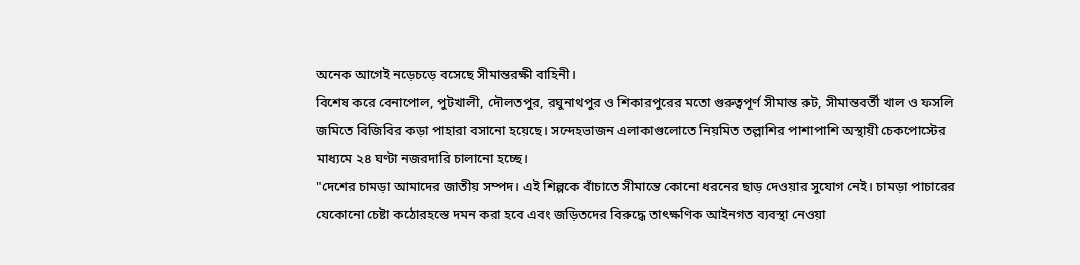অনেক আগেই নড়েচড়ে বসেছে সীমান্তরক্ষী বাহিনী।
বিশেষ করে বেনাপোল, পুটখালী, দৌলতপুর, রঘুনাথপুর ও শিকারপুরের মতো গুরুত্বপূর্ণ সীমান্ত রুট, সীমান্তবর্তী খাল ও ফসলি জমিতে বিজিবির কড়া পাহারা বসানো হয়েছে। সন্দেহভাজন এলাকাগুলোতে নিয়মিত তল্লাশির পাশাপাশি অস্থায়ী চেকপোস্টের মাধ্যমে ২৪ ঘণ্টা নজরদারি চালানো হচ্ছে।
"দেশের চামড়া আমাদের জাতীয় সম্পদ। এই শিল্পকে বাঁচাতে সীমান্তে কোনো ধরনের ছাড় দেওয়ার সুযোগ নেই। চামড়া পাচারের যেকোনো চেষ্টা কঠোরহস্তে দমন করা হবে এবং জড়িতদের বিরুদ্ধে তাৎক্ষণিক আইনগত ব্যবস্থা নেওয়া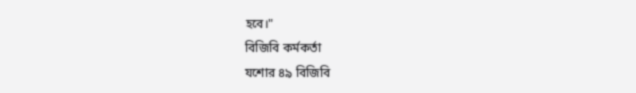হবে।"
বিজিবি কর্মকর্তা
যশোর ৪৯ বিজিবি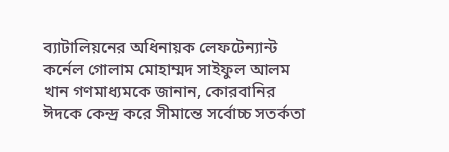ব্যাটালিয়নের অধিনায়ক লেফটেন্যান্ট কর্নেল গোলাম মোহাম্মদ সাইফুল আলম খান গণমাধ্যমকে জানান, কোরবানির ঈদকে কেন্দ্র করে সীমান্তে সর্বোচ্চ সতর্কতা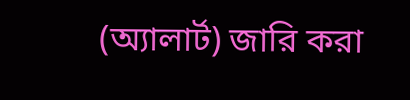(অ্যালার্ট) জারি করা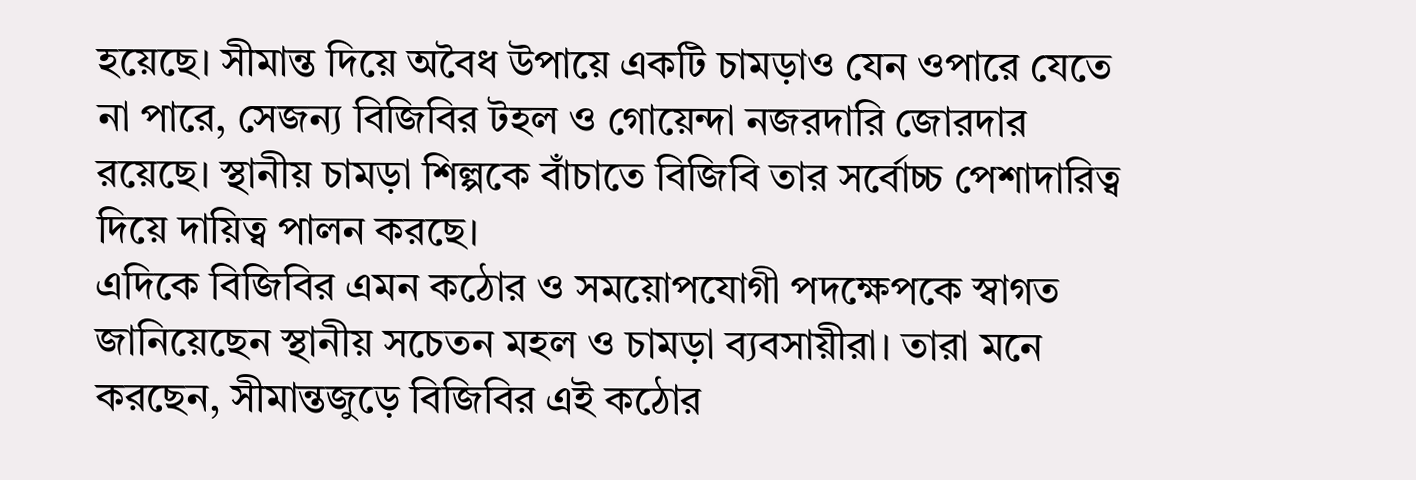হয়েছে। সীমান্ত দিয়ে অবৈধ উপায়ে একটি চামড়াও যেন ওপারে যেতে না পারে, সেজন্য বিজিবির টহল ও গোয়েন্দা নজরদারি জোরদার রয়েছে। স্থানীয় চামড়া শিল্পকে বাঁচাতে বিজিবি তার সর্বোচ্চ পেশাদারিত্ব দিয়ে দায়িত্ব পালন করছে।
এদিকে বিজিবির এমন কঠোর ও সময়োপযোগী পদক্ষেপকে স্বাগত জানিয়েছেন স্থানীয় সচেতন মহল ও চামড়া ব্যবসায়ীরা। তারা মনে করছেন, সীমান্তজুড়ে বিজিবির এই কঠোর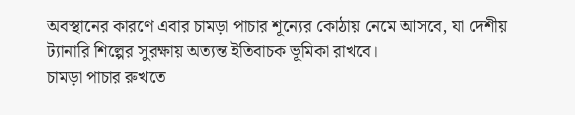অবস্থানের কারণে এবার চামড়া পাচার শূন্যের কোঠায় নেমে আসবে, যা দেশীয় ট্যানারি শিল্পের সুরক্ষায় অত্যন্ত ইতিবাচক ভূমিকা রাখবে।
চামড়া পাচার রুখতে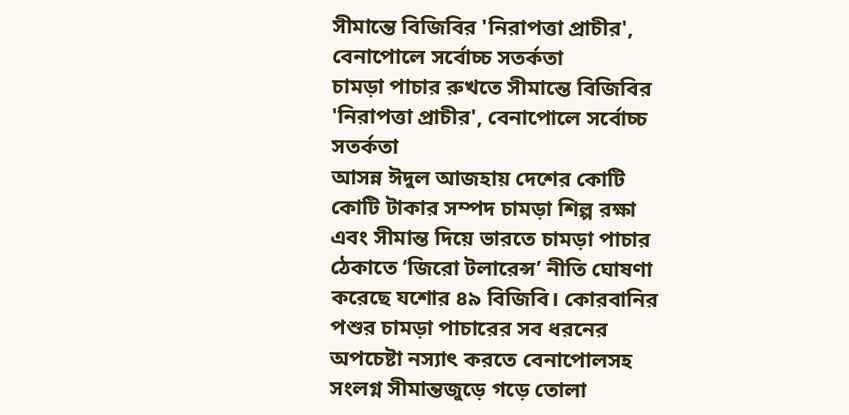সীমান্তে বিজিবির 'নিরাপত্তা প্রাচীর', বেনাপোলে সর্বোচ্চ সতর্কতা
চামড়া পাচার রুখতে সীমান্তে বিজিবির 'নিরাপত্তা প্রাচীর', বেনাপোলে সর্বোচ্চ সতর্কতা
আসন্ন ঈদুল আজহায় দেশের কোটি কোটি টাকার সম্পদ চামড়া শিল্প রক্ষা এবং সীমান্ত দিয়ে ভারতে চামড়া পাচার ঠেকাতে ‘জিরো টলারেন্স’ নীতি ঘোষণা করেছে যশোর ৪৯ বিজিবি। কোরবানির পশুর চামড়া পাচারের সব ধরনের অপচেষ্টা নস্যাৎ করতে বেনাপোলসহ সংলগ্ন সীমান্তজুড়ে গড়ে তোলা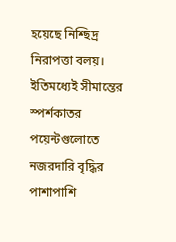হয়েছে নিশ্ছিদ্র নিরাপত্তা বলয়। ইতিমধ্যেই সীমান্তের স্পর্শকাতর পয়েন্টগুলোতে নজরদারি বৃদ্ধির পাশাপাশি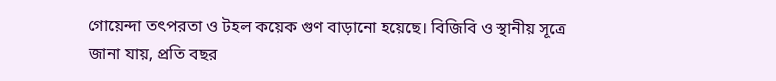গোয়েন্দা তৎপরতা ও টহল কয়েক গুণ বাড়ানো হয়েছে। বিজিবি ও স্থানীয় সূত্রে জানা যায়, প্রতি বছর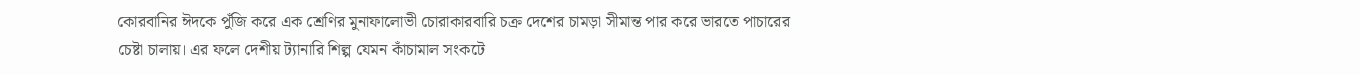কোরবানির ঈদকে পুঁজি করে এক শ্রেণির মুনাফালোভী চোরাকারবারি চক্র দেশের চামড়া সীমান্ত পার করে ভারতে পাচারের চেষ্টা চালায়। এর ফলে দেশীয় ট্যানারি শিল্প যেমন কাঁচামাল সংকটে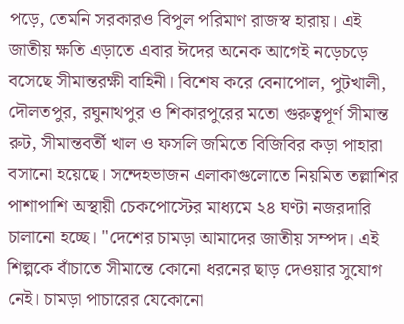পড়ে, তেমনি সরকারও বিপুল পরিমাণ রাজস্ব হারায়। এই জাতীয় ক্ষতি এড়াতে এবার ঈদের অনেক আগেই নড়েচড়ে বসেছে সীমান্তরক্ষী বাহিনী। বিশেষ করে বেনাপোল, পুটখালী, দৌলতপুর, রঘুনাথপুর ও শিকারপুরের মতো গুরুত্বপূর্ণ সীমান্ত রুট, সীমান্তবর্তী খাল ও ফসলি জমিতে বিজিবির কড়া পাহারা বসানো হয়েছে। সন্দেহভাজন এলাকাগুলোতে নিয়মিত তল্লাশির পাশাপাশি অস্থায়ী চেকপোস্টের মাধ্যমে ২৪ ঘণ্টা নজরদারি চালানো হচ্ছে। "দেশের চামড়া আমাদের জাতীয় সম্পদ। এই শিল্পকে বাঁচাতে সীমান্তে কোনো ধরনের ছাড় দেওয়ার সুযোগ নেই। চামড়া পাচারের যেকোনো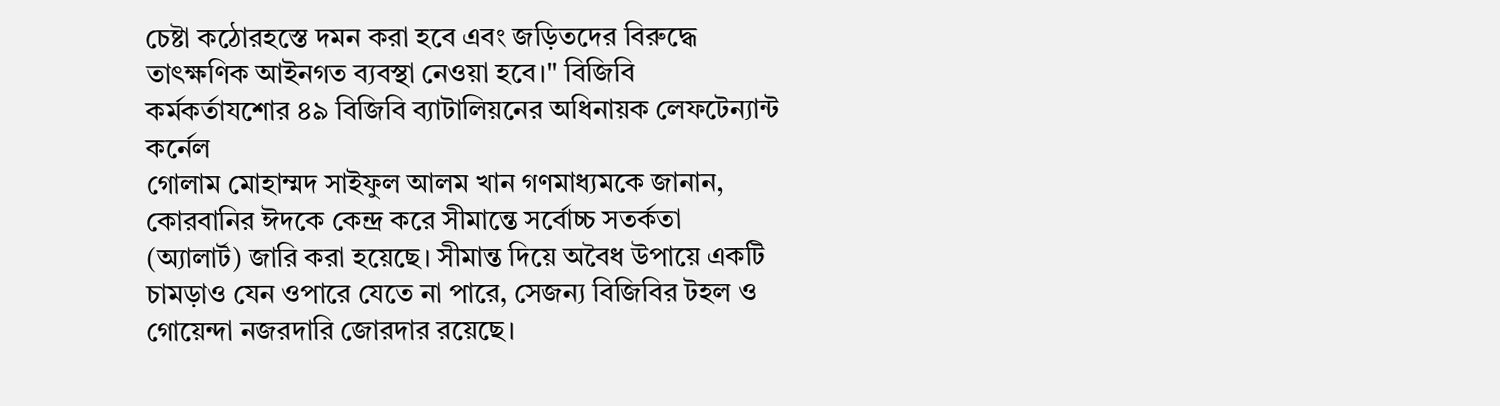চেষ্টা কঠোরহস্তে দমন করা হবে এবং জড়িতদের বিরুদ্ধে তাৎক্ষণিক আইনগত ব্যবস্থা নেওয়া হবে।" বিজিবি কর্মকর্তাযশোর ৪৯ বিজিবি ব্যাটালিয়নের অধিনায়ক লেফটেন্যান্ট কর্নেল
গোলাম মোহাম্মদ সাইফুল আলম খান গণমাধ্যমকে জানান, কোরবানির ঈদকে কেন্দ্র করে সীমান্তে সর্বোচ্চ সতর্কতা (অ্যালার্ট) জারি করা হয়েছে। সীমান্ত দিয়ে অবৈধ উপায়ে একটি চামড়াও যেন ওপারে যেতে না পারে, সেজন্য বিজিবির টহল ও গোয়েন্দা নজরদারি জোরদার রয়েছে।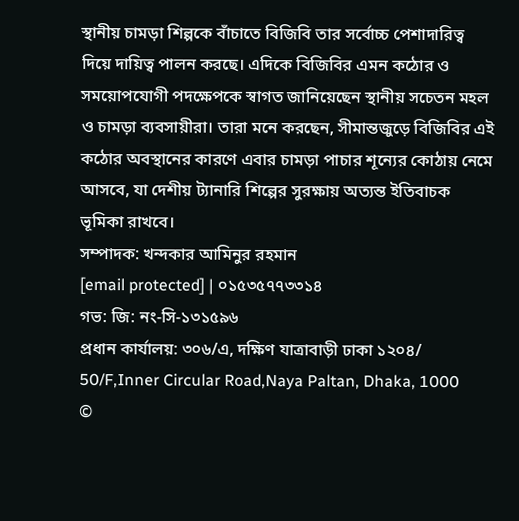স্থানীয় চামড়া শিল্পকে বাঁচাতে বিজিবি তার সর্বোচ্চ পেশাদারিত্ব দিয়ে দায়িত্ব পালন করছে। এদিকে বিজিবির এমন কঠোর ও সময়োপযোগী পদক্ষেপকে স্বাগত জানিয়েছেন স্থানীয় সচেতন মহল ও চামড়া ব্যবসায়ীরা। তারা মনে করছেন, সীমান্তজুড়ে বিজিবির এই কঠোর অবস্থানের কারণে এবার চামড়া পাচার শূন্যের কোঠায় নেমে আসবে, যা দেশীয় ট্যানারি শিল্পের সুরক্ষায় অত্যন্ত ইতিবাচক ভূমিকা রাখবে।
সম্পাদক: খন্দকার আমিনুর রহমান
[email protected] | ০১৫৩৫৭৭৩৩১৪
গভ: জি: নং-সি-১৩১৫৯৬
প্রধান কার্যালয়: ৩০৬/এ, দক্ষিণ যাত্রাবাড়ী ঢাকা ১২০৪/
50/F,Inner Circular Road,Naya Paltan, Dhaka, 1000
©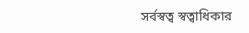সর্বস্বত্ব স্বত্বাধিকার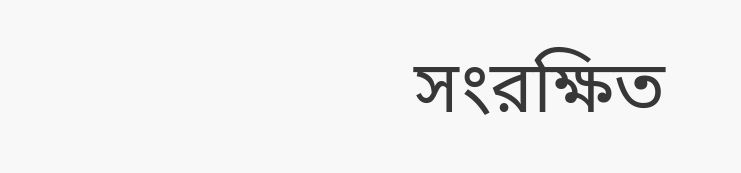সংরক্ষিত